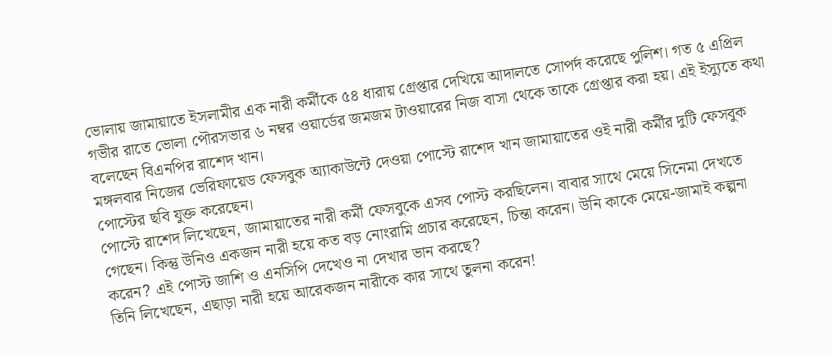ভোলায় জামায়াতে ইসলামীর এক নারী কর্মীকে ৫৪ ধারায় গ্রেপ্তার দেখিয়ে আদালতে সোপর্দ করেছে পুলিশ। গত ৫ এপ্রিল গভীর রাতে ভোলা পৌরসভার ৬ নম্বর ওয়ার্ডের জমজম টাওয়ারের নিজ বাসা থেকে তাকে গ্রেপ্তার করা হয়। এই ইস্যুতে কথা বলেছেন বিএনপির রাশেদ খান।
মঙ্গলবার নিজের ভেরিফায়েড ফেসবুক অ্যাকাউন্টে দেওয়া পোস্টে রাশেদ খান জামায়াতের ওই নারী কর্মীর দুটি ফেসবুক পোস্টের ছবি যুক্ত করেছেন।
পোস্টে রাশেদ লিখেছেন, জামায়াতের নারী কর্মী ফেসবুকে এসব পোস্ট করছিলেন। বাবার সাথে মেয়ে সিনেমা দেখতে গেছেন। কিন্তু উনিও একজন নারী হয়ে কত বড় নোংরামি প্রচার করেছেন, চিন্তা করেন। উনি কাকে মেয়ে-জামাই কল্পনা করেন? এই পোস্ট জাশি ও এনসিপি দেখেও না দেখার ভান করছে?
তিনি লিখেছেন, এছাড়া নারী হয়ে আরেকজন নারীকে কার সাথে তুলনা করেন!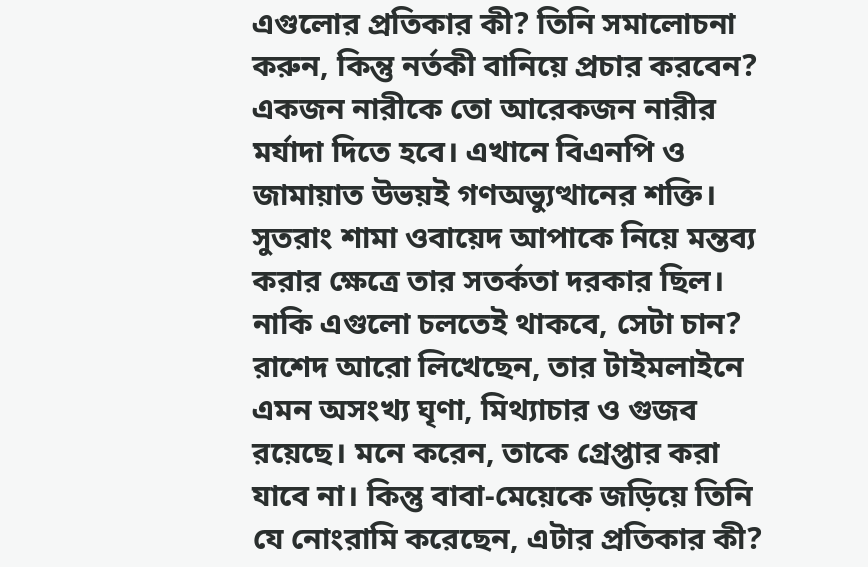এগুলোর প্রতিকার কী? তিনি সমালোচনা করুন, কিন্তু নর্তকী বানিয়ে প্রচার করবেন? একজন নারীকে তো আরেকজন নারীর মর্যাদা দিতে হবে। এখানে বিএনপি ও জামায়াত উভয়ই গণঅভ্যুত্থানের শক্তি। সুতরাং শামা ওবায়েদ আপাকে নিয়ে মন্তব্য করার ক্ষেত্রে তার সতর্কতা দরকার ছিল। নাকি এগুলো চলতেই থাকবে, সেটা চান?
রাশেদ আরো লিখেছেন, তার টাইমলাইনে এমন অসংখ্য ঘৃণা, মিথ্যাচার ও গুজব রয়েছে। মনে করেন, তাকে গ্রেপ্তার করা যাবে না। কিন্তু বাবা-মেয়েকে জড়িয়ে তিনি যে নোংরামি করেছেন, এটার প্রতিকার কী?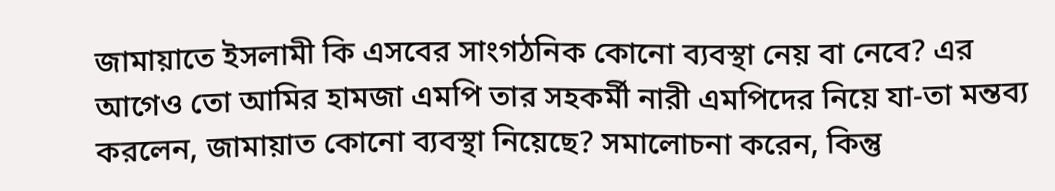জামায়াতে ইসলামী কি এসবের সাংগঠনিক কোনো ব্যবস্থা নেয় বা নেবে? এর আগেও তো আমির হামজা এমপি তার সহকর্মী নারী এমপিদের নিয়ে যা-তা মন্তব্য করলেন, জামায়াত কোনো ব্যবস্থা নিয়েছে? সমালোচনা করেন, কিন্তু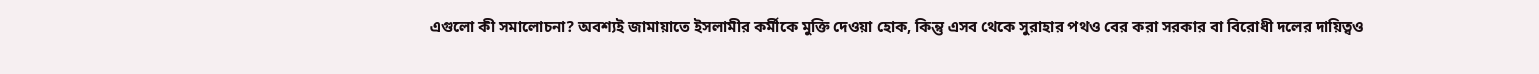এগুলো কী সমালোচনা? অবশ্যই জামায়াতে ইসলামীর কর্মীকে মুক্তি দেওয়া হোক, কিন্তু এসব থেকে সুরাহার পথও বের করা সরকার বা বিরোধী দলের দায়িত্বও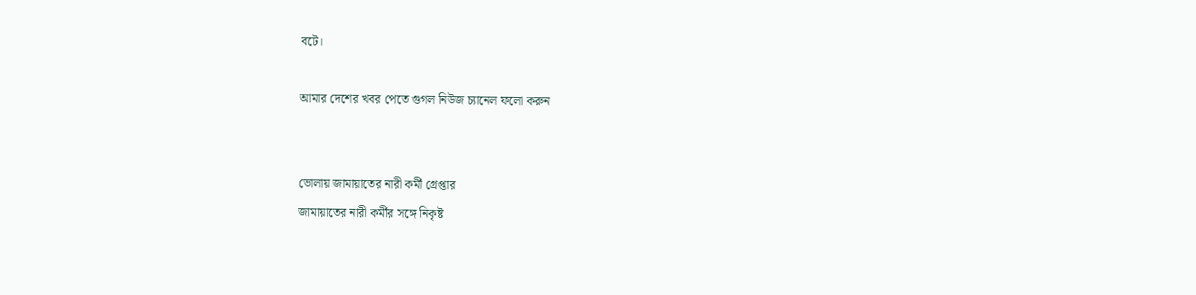বটে।

আমার দেশের খবর পেতে গুগল নিউজ চ্যানেল ফলো করুন


ভোলায় জামায়াতের নারী কর্মী গ্রেপ্তার
জামায়াতের নারী কর্মীর সঙ্গে নিকৃষ্ট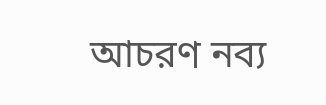আচরণ নব্য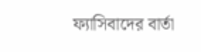ফ্যাসিবাদের বার্তা